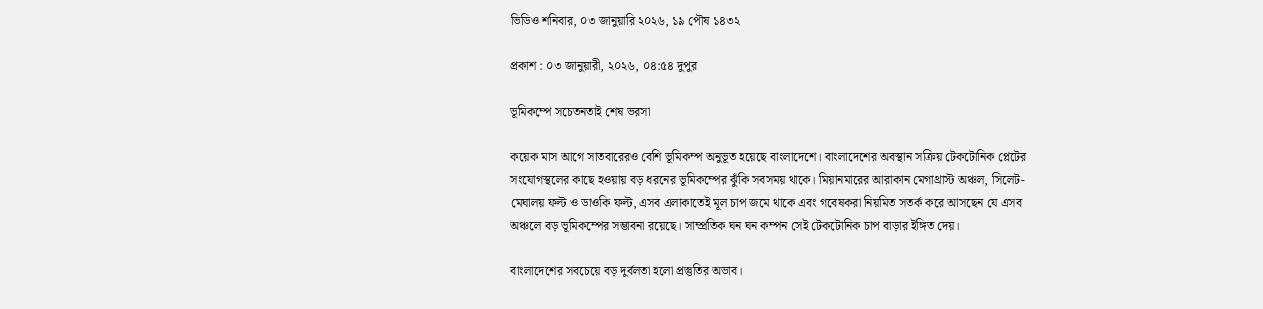ভিডিও শনিবার, ০৩ জানুয়ারি ২০২৬, ১৯ পৌষ ১৪৩২

প্রকাশ : ০৩ জানুয়ারী, ২০২৬, ০৪:৫৪ দুপুর

ভূমিকম্পে সচেতনতাই শেষ ভরসা

কয়েক মাস আগে সাতবারেরও বেশি ভূমিকম্প অনুভূত হয়েছে বাংলাদেশে। বাংলাদেশের অবস্থান সক্রিয় টেকটোনিক প্লেটের সংযোগস্থলের কাছে হওয়ায় বড় ধরনের ভূমিকম্পের ঝুঁকি সবসময় থাকে। মিয়ানমারের আরাকান মেগাথ্রাস্ট অঞ্চল, সিলেট-মেঘালয় ফল্ট ও ডাওকি ফল্ট, এসব এলাকাতেই মূল চাপ জমে থাকে এবং গবেষকরা নিয়মিত সতর্ক করে আসছেন যে এসব অঞ্চলে বড় ভূমিকম্পের সম্ভাবনা রয়েছে। সাম্প্রতিক ঘন ঘন কম্পন সেই টেকটোনিক চাপ বাড়ার ইঙ্গিত দেয়।

বাংলাদেশের সবচেয়ে বড় দুর্বলতা হলো প্রস্তুতির অভাব।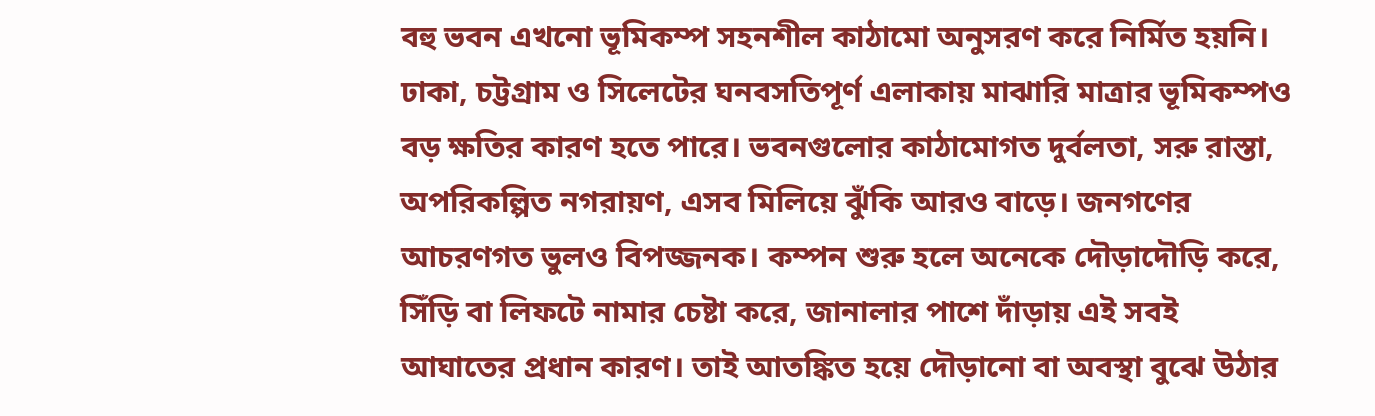বহু ভবন এখনো ভূমিকম্প সহনশীল কাঠামো অনুসরণ করে নির্মিত হয়নি। ঢাকা, চট্টগ্রাম ও সিলেটের ঘনবসতিপূর্ণ এলাকায় মাঝারি মাত্রার ভূমিকম্পও বড় ক্ষতির কারণ হতে পারে। ভবনগুলোর কাঠামোগত দুর্বলতা, সরু রাস্তা, অপরিকল্পিত নগরায়ণ, এসব মিলিয়ে ঝুঁকি আরও বাড়ে। জনগণের আচরণগত ভুলও বিপজ্জনক। কম্পন শুরু হলে অনেকে দৌড়াদৌড়ি করে, সিঁড়ি বা লিফটে নামার চেষ্টা করে, জানালার পাশে দাঁড়ায় এই সবই আঘাতের প্রধান কারণ। তাই আতঙ্কিত হয়ে দৌড়ানো বা অবস্থা বুঝে উঠার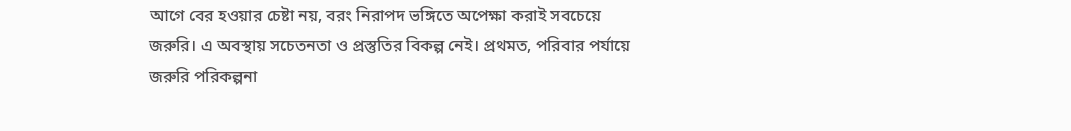আগে বের হওয়ার চেষ্টা নয়, বরং নিরাপদ ভঙ্গিতে অপেক্ষা করাই সবচেয়ে জরুরি। এ অবস্থায় সচেতনতা ও প্রস্তুতির বিকল্প নেই। প্রথমত, পরিবার পর্যায়ে জরুরি পরিকল্পনা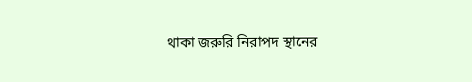থাকা জরুরি নিরাপদ স্থানের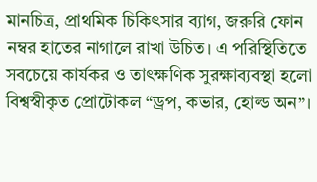মানচিত্র, প্রাথমিক চিকিৎসার ব্যাগ, জরুরি ফোন নম্বর হাতের নাগালে রাখা উচিত। এ পরিস্থিতিতে সবচেয়ে কার্যকর ও তাৎক্ষণিক সুরক্ষাব্যবস্থা হলো বিশ্বস্বীকৃত প্রোটোকল “ড্রপ, কভার, হোল্ড অন”।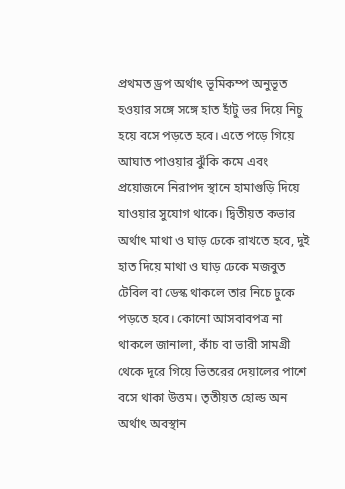প্রথমত ড্রপ অর্থাৎ ভূমিকম্প অনুভূত হওয়ার সঙ্গে সঙ্গে হাত হাঁটু ভর দিয়ে নিচু হয়ে বসে পড়তে হবে। এতে পড়ে গিয়ে আঘাত পাওয়ার ঝুঁকি কমে এবং প্রয়োজনে নিরাপদ স্থানে হামাগুড়ি দিয়ে যাওয়ার সুযোগ থাকে। দ্বিতীয়ত কভার অর্থাৎ মাথা ও ঘাড় ঢেকে রাখতে হবে, দুই হাত দিয়ে মাথা ও ঘাড় ঢেকে মজবুত টেবিল বা ডেস্ক থাকলে তার নিচে ঢুকে পড়তে হবে। কোনো আসবাবপত্র না থাকলে জানালা, কাঁচ বা ভারী সামগ্রী থেকে দূরে গিয়ে ভিতরের দেয়ালের পাশে বসে থাকা উত্তম। তৃতীয়ত হোল্ড অন অর্থাৎ অবস্থান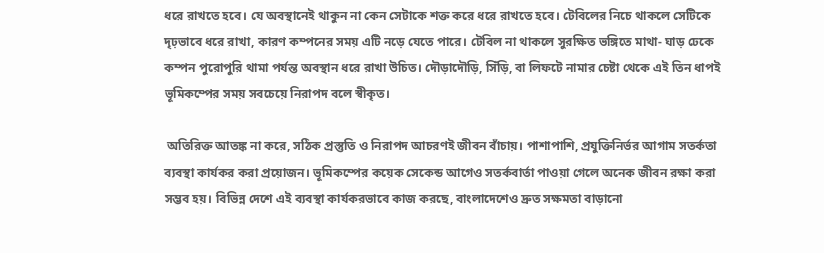ধরে রাখতে হবে। যে অবস্থানেই থাকুন না কেন সেটাকে শক্ত করে ধরে রাখতে হবে। টেবিলের নিচে থাকলে সেটিকে দৃঢ়ভাবে ধরে রাখা, কারণ কম্পনের সময় এটি নড়ে যেতে পারে। টেবিল না থাকলে সুরক্ষিত ভঙ্গিতে মাথা- ঘাড় ঢেকে কম্পন পুরোপুরি থামা পর্যন্ত অবস্থান ধরে রাখা উচিত। দৌড়াদৌড়ি, সিঁড়ি, বা লিফটে নামার চেষ্টা থেকে এই তিন ধাপই ভূমিকম্পের সময় সবচেয়ে নিরাপদ বলে স্বীকৃত।

 অতিরিক্ত আতঙ্ক না করে, সঠিক প্রস্তুতি ও নিরাপদ আচরণই জীবন বাঁচায়। পাশাপাশি, প্রযুক্তিনির্ভর আগাম সতর্কতা ব্যবস্থা কার্যকর করা প্রয়োজন। ভূমিকম্পের কয়েক সেকেন্ড আগেও সতর্কবার্তা পাওয়া গেলে অনেক জীবন রক্ষা করা সম্ভব হয়। বিভিন্ন দেশে এই ব্যবস্থা কার্যকরভাবে কাজ করছে, বাংলাদেশেও দ্রুত সক্ষমতা বাড়ানো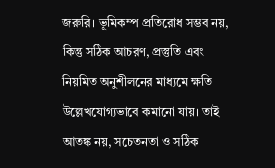জরুরি। ভূমিকম্প প্রতিরোধ সম্ভব নয়, কিন্তু সঠিক আচরণ, প্রস্তুতি এবং নিয়মিত অনুশীলনের মাধ্যমে ক্ষতি উল্লেখযোগ্যভাবে কমানো যায়। তাই আতঙ্ক নয়, সচেতনতা ও সঠিক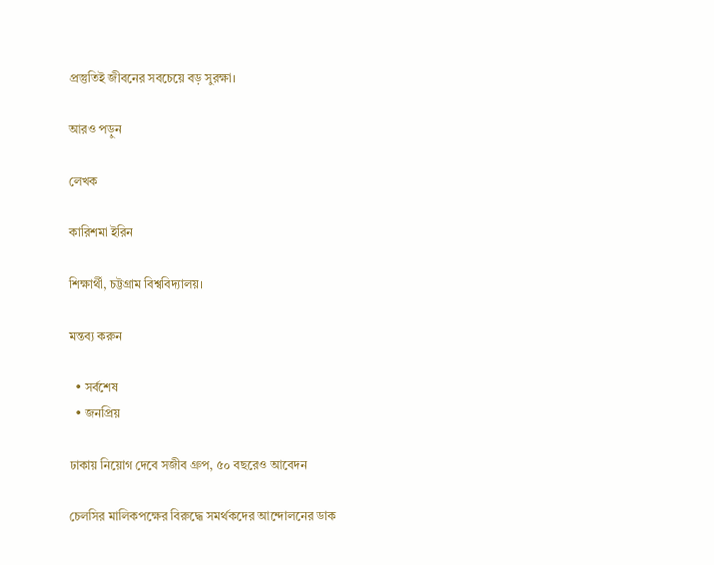প্রস্তুতিই জীবনের সবচেয়ে বড় সুরক্ষা।

আরও পড়ুন

লেখক

কারিশমা ইরিন

শিক্ষার্থী, চট্টগ্রাম বিশ্ববিদ্যালয়।

মন্তব্য করুন

  • সর্বশেষ
  • জনপ্রিয়

ঢাকায় নিয়োগ দেবে সজীব গ্রুপ, ৫০ বছরেও আবেদন

চেলসির মালিকপক্ষের বিরুদ্ধে সমর্থকদের আন্দোলনের ডাক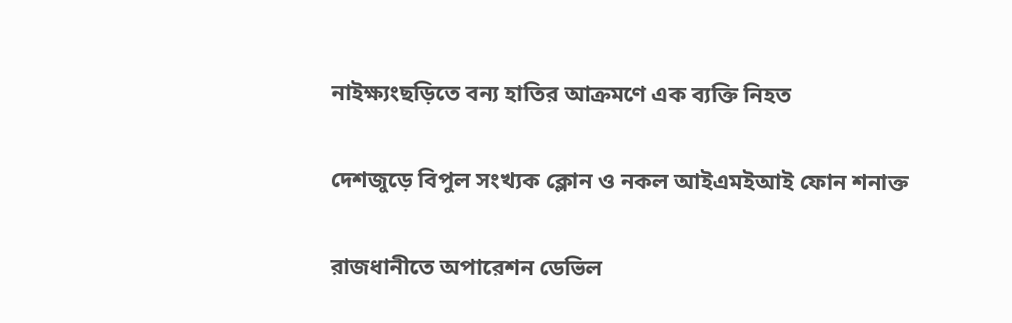নাইক্ষ্যংছড়িতে বন্য হাতির আক্রমণে এক ব্যক্তি নিহত

দেশজুড়ে বিপুল সংখ্যক ক্লোন ও নকল আইএমইআই ফোন শনাক্ত

রাজধানীতে অপারেশন ডেভিল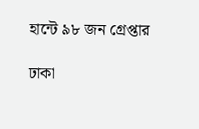হান্টে ৯৮ জন গ্রেপ্তার

ঢাকা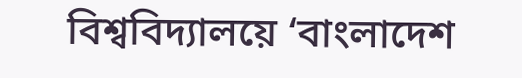বিশ্ববিদ্যালয়ে ‘বাংলাদেশ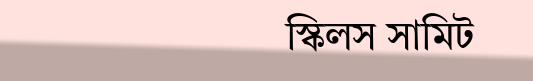স্কিলস সামিট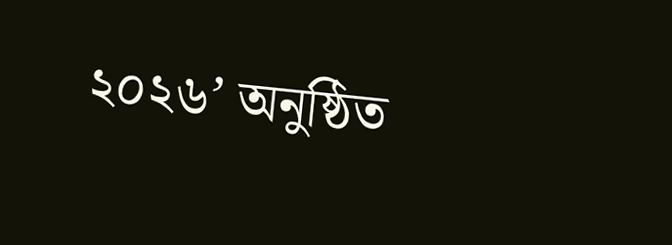২০২৬’ অনুষ্ঠিত